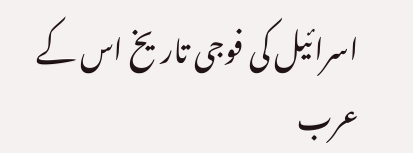اسرائیل کی فوجی تاریخ اس کے عرب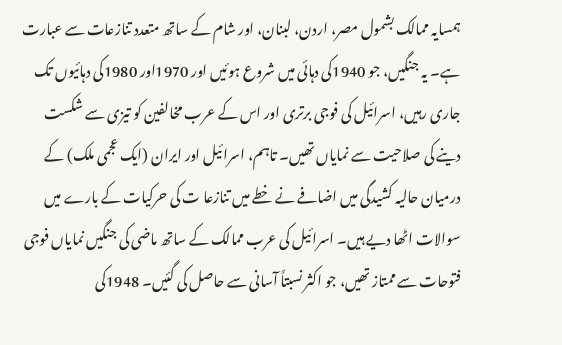ہمسایہ ممالک بشمول مصر، اردن، لبنان، اور شام کے ساتھ متعدد تنازعات سے عبارت ہے۔ یہ جنگیں، جو 1940کی دہائی میں شروع ہوئیں اور 1970اور 1980کی دہائیوں تک جاری رہیں، اسرائیل کی فوجی برتری اور اس کے عرب مخالفین کو تیزی سے شکست دینے کی صلاحیت سے نمایاں تھیں۔ تاہم، اسرائیل اور ایران (ایک عجمی ملک) کے درمیان حالیہ کشیدگی میں اضافے نے خطے میں تنازعا ت کی حرکیات کے بارے میں سوالات اٹھا دیے ہیں۔ اسرائیل کی عرب ممالک کے ساتھ ماضی کی جنگیں نمایاں فوجی فتوحات سے ممتاز تھیں، جو اکثر نسبتاً آسانی سے حاصل کی گئیں۔ 1948کی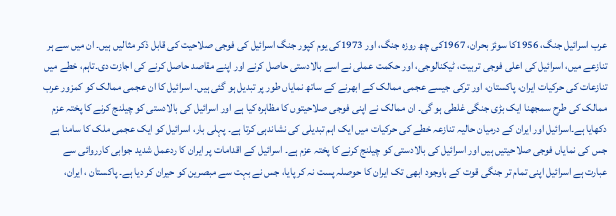عرب اسرائیل جنگ، 1956کا سوئز بحران، 1967کی چھ روزہ جنگ، اور 1973کی یوم کپور جنگ اسرائیل کی فوجی صلاحیت کی قابل ذکر مثالیں ہیں۔ ان میں سے ہر تنازعے میں، اسرائیل کی اعلی فوجی تربیت، ٹیکنالوجی، اور حکمت عملی نے اسے بالادستی حاصل کرنے اور اپنے مقاصد حاصل کرنے کی اجازت دی۔تاہم، خطے میں تنازعات کی حرکیات ایران، پاکستان، اور ترکی جیسے عجمی ممالک کے ابھرنے کے ساتھ نمایاں طور پر تبدیل ہو گئی ہیں۔ اسرائیل کا ان عجمی ممالک کو کمزور عرب ممالک کی طرح سمجھنا ایک بڑی جنگی غلطی ہو گی۔ ان ممالک نے اپنی فوجی صلاحیتوں کا مظاہرہ کیا ہے اور اسرائیل کی بالادستی کو چیلنج کرنے کا پختہ عزم دکھایا ہے۔اسرائیل اور ایران کے درمیان حالیہ تنازعہ خطے کی حرکیات میں ایک اہم تبدیلی کی نشاندہی کرتا ہے۔ پہلی بار، اسرائیل کو ایک عجمی ملک کا سامنا ہے جس کی نمایاں فوجی صلاحیتیں ہیں اور اسرائیل کی بالادستی کو چیلنج کرنے کا پختہ عزم ہے۔ اسرائیل کے اقدامات پر ایران کا ردعمل شدید جوابی کارروائی سے عبارت ہے اسرائیل اپنی تمام تر جنگی قوت کے باوجود ابھی تک ایران کا حوصلہ پست نہ کر پایا، جس نے بہت سے مبصرین کو حیران کر دیا ہے۔ پاکستان ، ایران،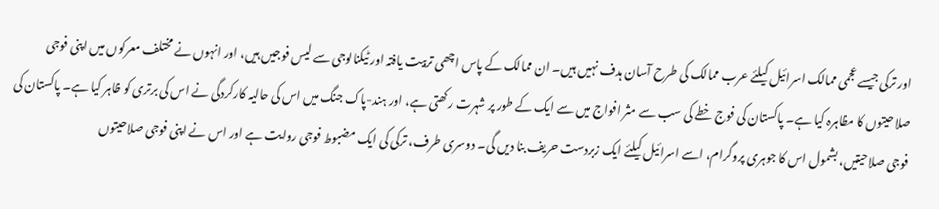اور ترکی جیسے عجمی ممالک اسرائیل کیلئے عرب ممالک کی طرح آسان ہدف نہیں ہیں۔ ان ممالک کے پاس اچھی تربیت یافتہ اور ٹیکنالوجی سے لیس فوجیں ہیں، اور انہوں نے مختلف معرکوں میں اپنی فوجی صلاحیتوں کا مظاہرہ کیا ہے۔ پاکستان کی فوج خطے کی سب سے مثر افواج میں سے ایک کے طور پر شہرت رکھتی ہے، اور ہند-پاک جنگ میں اس کی حالیہ کارکردگی نے اس کی برتری کو ظاہر کیا ہے۔ پاکستان کی فوجی صلاحیتیں، بشمول اس کا جوہری پروگرام، اسے اسرائیل کیلئے ایک زبردست حریف بنا دیں گی۔ دوسری طرف، ترکی کی ایک مضبوط فوجی روایت ہے اور اس نے اپنی فوجی صلاحیتوں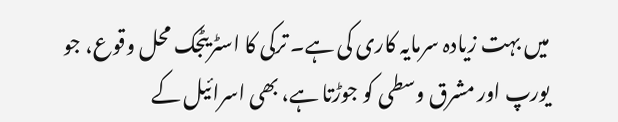میں بہت زیادہ سرمایہ کاری کی ہے۔ ترکی کا اسٹریٹجک محل وقوع، جو یورپ اور مشرق وسطی کو جوڑتا ہے، بھی اسرائیل کے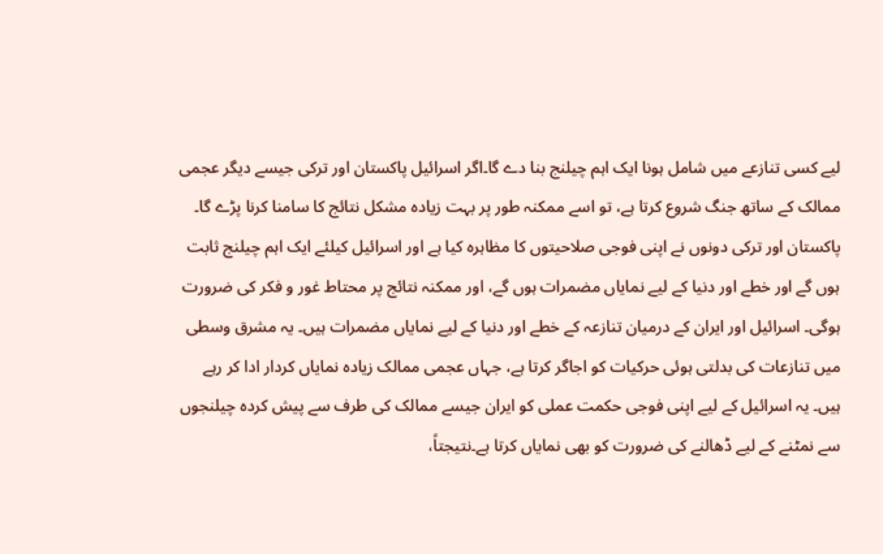لیے کسی تنازعے میں شامل ہونا ایک اہم چیلنج بنا دے گا۔اگر اسرائیل پاکستان اور ترکی جیسے دیگر عجمی ممالک کے ساتھ جنگ شروع کرتا ہے، تو اسے ممکنہ طور پر بہت زیادہ مشکل نتائج کا سامنا کرنا پڑے گا۔ پاکستان اور ترکی دونوں نے اپنی فوجی صلاحیتوں کا مظاہرہ کیا ہے اور اسرائیل کیلئے ایک اہم چیلنج ثابت ہوں گے اور خطے اور دنیا کے لیے نمایاں مضمرات ہوں گے، اور ممکنہ نتائج پر محتاط غور و فکر کی ضرورت ہوگی۔ اسرائیل اور ایران کے درمیان تنازعہ کے خطے اور دنیا کے لیے نمایاں مضمرات ہیں۔ یہ مشرق وسطی میں تنازعات کی بدلتی ہوئی حرکیات کو اجاگر کرتا ہے، جہاں عجمی ممالک زیادہ نمایاں کردار ادا کر رہے ہیں۔ یہ اسرائیل کے لیے اپنی فوجی حکمت عملی کو ایران جیسے ممالک کی طرف سے پیش کردہ چیلنجوں سے نمٹنے کے لیے ڈھالنے کی ضرورت کو بھی نمایاں کرتا ہے۔نتیجتاً،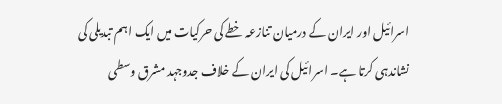اسرائیل اور ایران کے درمیان تنازعہ خطے کی حرکیات میں ایک اہم تبدیلی کی نشاندہی کرتا ہے۔ اسرائیل کی ایران کے خلاف جدوجہد مشرق وسطی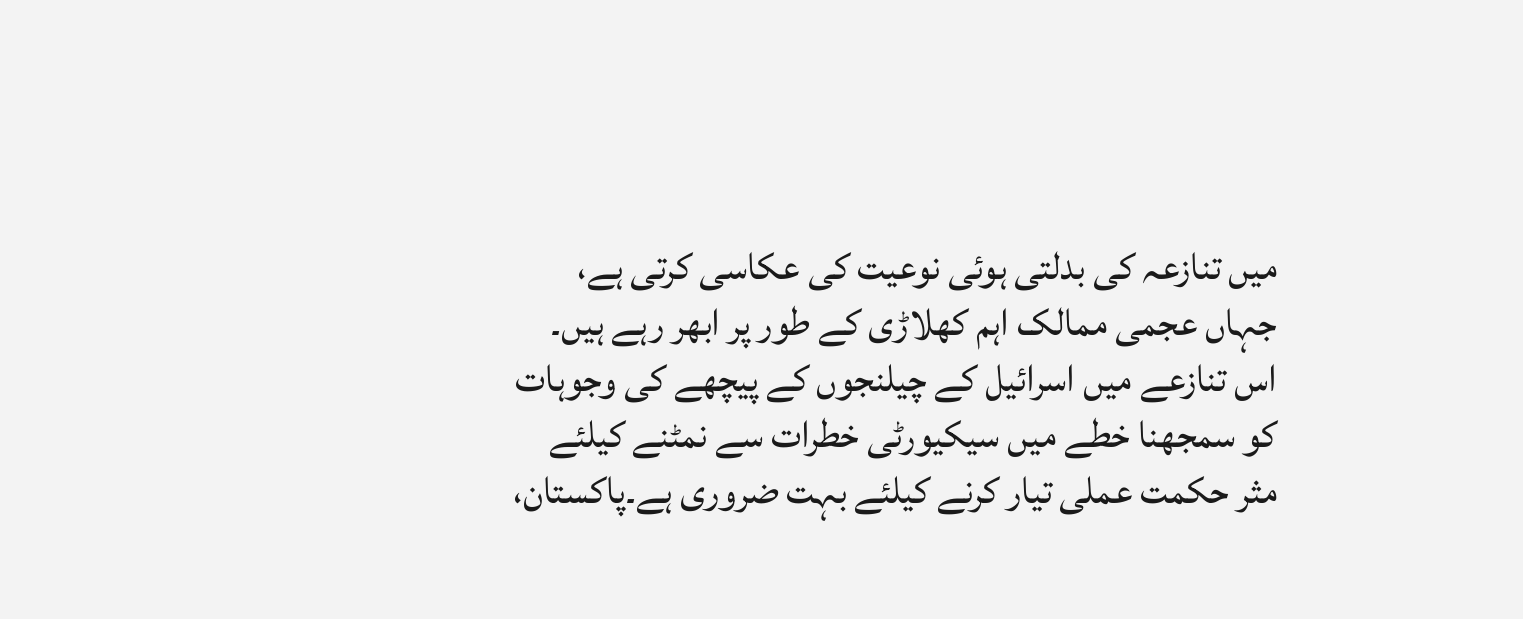میں تنازعہ کی بدلتی ہوئی نوعیت کی عکاسی کرتی ہے، جہاں عجمی ممالک اہم کھلاڑی کے طور پر ابھر رہے ہیں۔ اس تنازعے میں اسرائیل کے چیلنجوں کے پیچھے کی وجوہات کو سمجھنا خطے میں سیکیورٹی خطرات سے نمٹنے کیلئے مثر حکمت عملی تیار کرنے کیلئے بہت ضروری ہے۔پاکستان،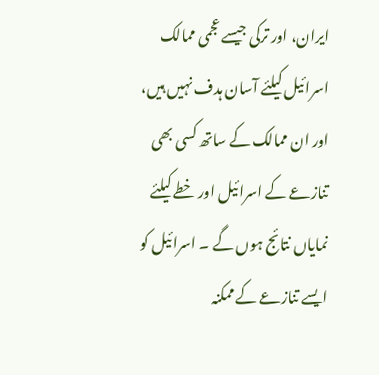ایران، اور ترکی جیسے عجمی ممالک اسرائیل کیلئے آسان ہدف نہیں ہیں، اور ان ممالک کے ساتھ کسی بھی تنازعے کے اسرائیل اور خطے کیلئے نمایاں نتائج ہوں گے ۔ اسرائیل کو ایسے تنازعے کے ممکنہ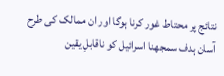نتائج پر محتاط غور کرنا ہوگا اور ان ممالک کی طرح آسان ہدف سمجھنا اسرائیل کو ناقابلِ یقین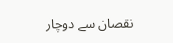نقصان سے دوچار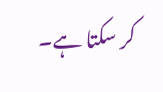کر سکتا ہے۔